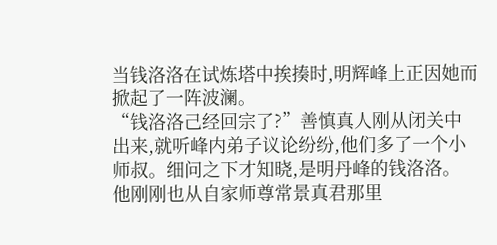当钱洛洛在试炼塔中挨揍时,明辉峰上正因她而掀起了一阵波澜。
“钱洛洛己经回宗了?”善慎真人刚从闭关中出来,就听峰内弟子议论纷纷,他们多了一个小师叔。细问之下才知晓,是明丹峰的钱洛洛。
他刚刚也从自家师尊常景真君那里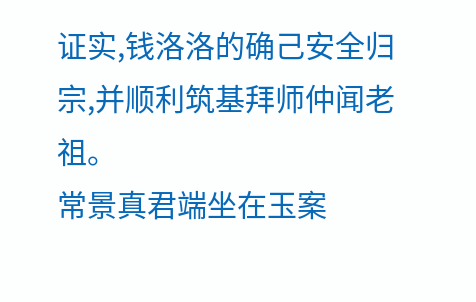证实,钱洛洛的确己安全归宗,并顺利筑基拜师仲闻老祖。
常景真君端坐在玉案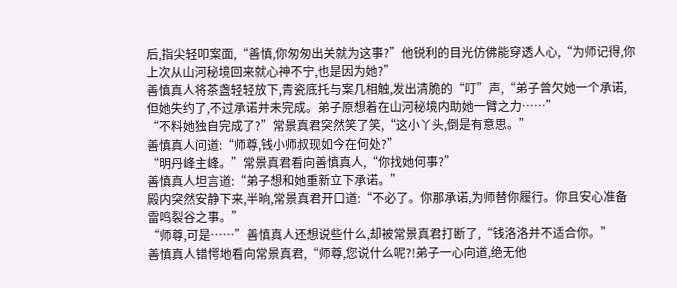后,指尖轻叩案面,“善慎,你匆匆出关就为这事?”他锐利的目光仿佛能穿透人心,“为师记得,你上次从山河秘境回来就心神不宁,也是因为她?”
善慎真人将茶盏轻轻放下,青瓷底托与案几相触,发出清脆的“叮”声,“弟子曾欠她一个承诺,但她失约了,不过承诺并未完成。弟子原想着在山河秘境内助她一臂之力……”
“不料她独自完成了?”常景真君突然笑了笑,“这小丫头,倒是有意思。”
善慎真人问道:“师尊,钱小师叔现如今在何处?”
“明丹峰主峰。”常景真君看向善慎真人,“你找她何事?”
善慎真人坦言道:“弟子想和她重新立下承诺。”
殿内突然安静下来,半晌,常景真君开口道:“不必了。你那承诺,为师替你履行。你且安心准备雷鸣裂谷之事。”
“师尊,可是……”善慎真人还想说些什么,却被常景真君打断了,“钱洛洛并不适合你。”
善慎真人错愕地看向常景真君,“师尊,您说什么呢?!弟子一心向道,绝无他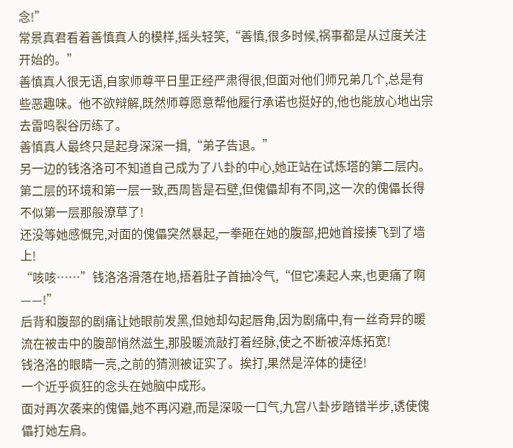念!”
常景真君看着善慎真人的模样,摇头轻笑,“善慎,很多时候,祸事都是从过度关注开始的。”
善慎真人很无语,自家师尊平日里正经严肃得很,但面对他们师兄弟几个,总是有些恶趣味。他不欲辩解,既然师尊愿意帮他履行承诺也挺好的,他也能放心地出宗去雷鸣裂谷历练了。
善慎真人最终只是起身深深一揖,“弟子告退。”
另一边的钱洛洛可不知道自己成为了八卦的中心,她正站在试炼塔的第二层内。
第二层的环境和第一层一致,西周皆是石壁,但傀儡却有不同,这一次的傀儡长得不似第一层那般潦草了!
还没等她感慨完,对面的傀儡突然暴起,一拳砸在她的腹部,把她首接揍飞到了墙上!
“咳咳……”钱洛洛滑落在地,捂着肚子首抽冷气,“但它凑起人来,也更痛了啊——!”
后背和腹部的剧痛让她眼前发黑,但她却勾起唇角,因为剧痛中,有一丝奇异的暖流在被击中的腹部悄然滋生,那股暖流敲打着经脉,使之不断被淬炼拓宽!
钱洛洛的眼睛一亮,之前的猜测被证实了。挨打,果然是淬体的捷径!
一个近乎疯狂的念头在她脑中成形。
面对再次袭来的傀儡,她不再闪避,而是深吸一口气,九宫八卦步踏错半步,诱使傀儡打她左肩。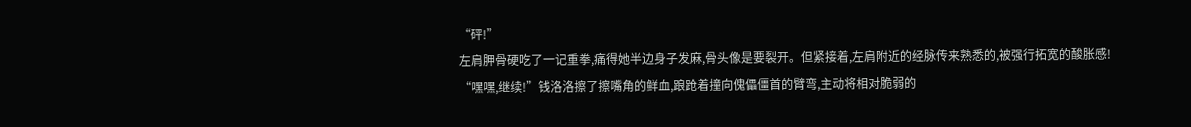“砰!”
左肩胛骨硬吃了一记重拳,痛得她半边身子发麻,骨头像是要裂开。但紧接着,左肩附近的经脉传来熟悉的,被强行拓宽的酸胀感!
“嘿嘿,继续!”钱洛洛擦了擦嘴角的鲜血,踉跄着撞向傀儡僵首的臂弯,主动将相对脆弱的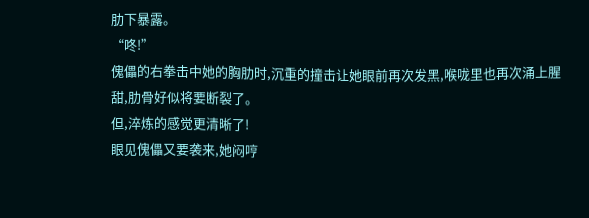肋下暴露。
“咚!”
傀儡的右拳击中她的胸肋时,沉重的撞击让她眼前再次发黑,喉咙里也再次涌上腥甜,肋骨好似将要断裂了。
但,淬炼的感觉更清晰了!
眼见傀儡又要袭来,她闷哼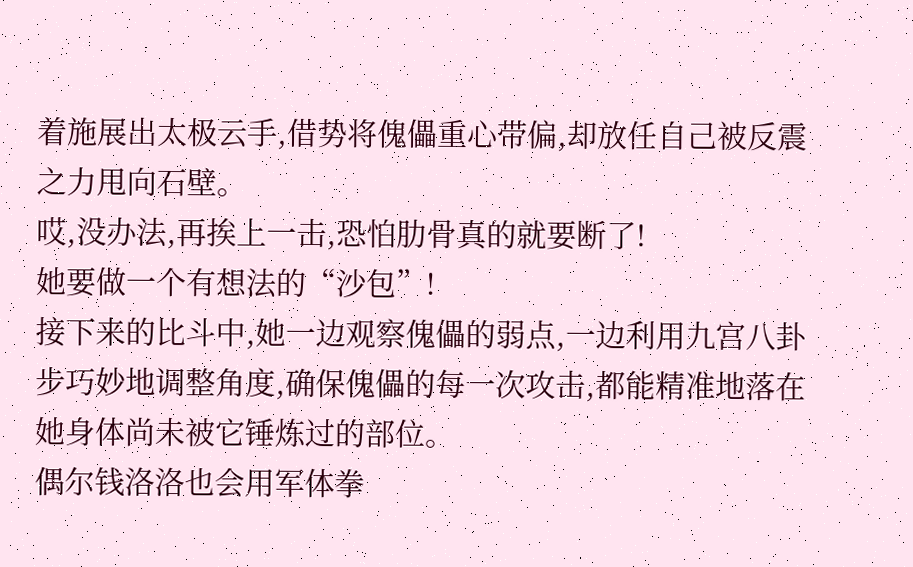着施展出太极云手,借势将傀儡重心带偏,却放任自己被反震之力甩向石壁。
哎,没办法,再挨上一击,恐怕肋骨真的就要断了!
她要做一个有想法的“沙包”!
接下来的比斗中,她一边观察傀儡的弱点,一边利用九宫八卦步巧妙地调整角度,确保傀儡的每一次攻击,都能精准地落在她身体尚未被它锤炼过的部位。
偶尔钱洛洛也会用军体拳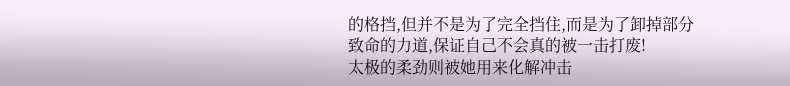的格挡,但并不是为了完全挡住,而是为了卸掉部分致命的力道,保证自己不会真的被一击打废!
太极的柔劲则被她用来化解冲击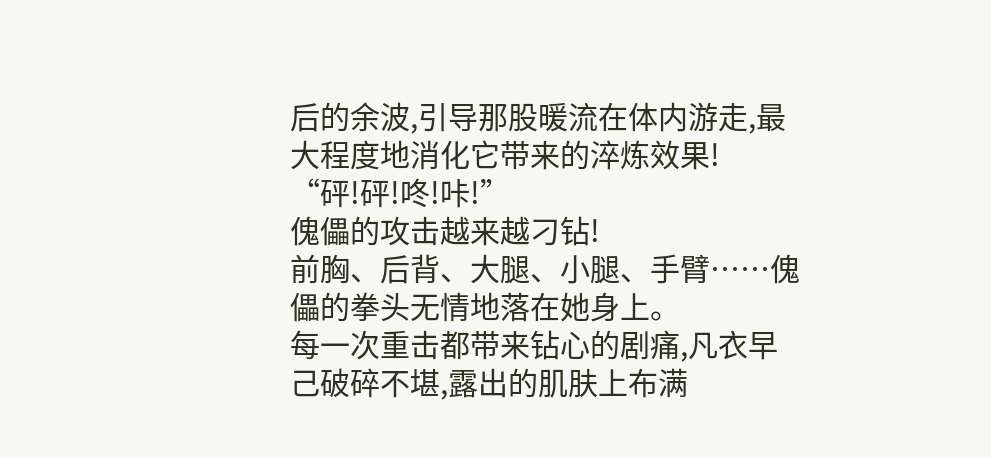后的余波,引导那股暖流在体内游走,最大程度地消化它带来的淬炼效果!
“砰!砰!咚!咔!”
傀儡的攻击越来越刁钻!
前胸、后背、大腿、小腿、手臂……傀儡的拳头无情地落在她身上。
每一次重击都带来钻心的剧痛,凡衣早己破碎不堪,露出的肌肤上布满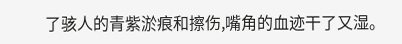了骇人的青紫淤痕和擦伤,嘴角的血迹干了又湿。